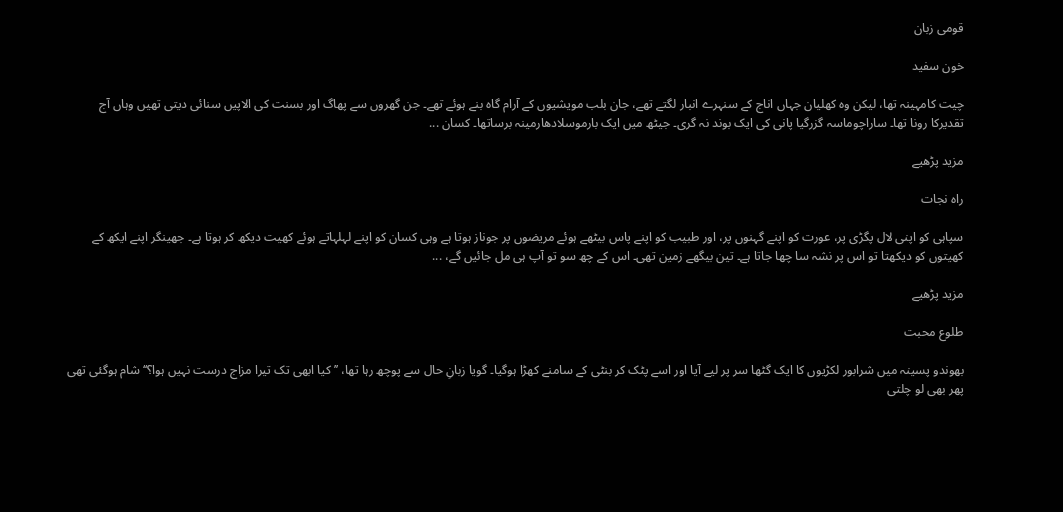قومی زبان

خون سفید

چیت کامہینہ تھا، لیکن وہ کھلیان جہاں اناج کے سنہرے انبار لگتے تھے، جان بلب مویشیوں کے آرام گاہ بنے ہوئے تھے۔ جن گھروں سے پھاگ اور بسنت کی الاپیں سنائی دیتی تھیں وہاں آج تقدیرکا رونا تھا۔ ساراچوماسہ گزرگیا پانی کی ایک بوند نہ گری۔ جیٹھ میں ایک بارموسلادھارمینہ برساتھا۔ کسان ...

مزید پڑھیے

راہ نجات

سپاہی کو اپنی لال پگڑی پر، عورت کو اپنے گہنوں پر، اور طبیب کو اپنے پاس بیٹھے ہوئے مریضوں پر جوناز ہوتا ہے وہی کسان کو اپنے لہلہاتے ہوئے کھیت دیکھ کر ہوتا ہے۔ جھینگر اپنے ایکھ کے کھیتوں کو دیکھتا تو اس پر نشہ سا چھا جاتا ہے۔ تین بیگھے زمین تھی۔ اس کے چھ سو تو آپ ہی مل جائیں گے، ...

مزید پڑھیے

طلوع محبت

بھوندو پسینہ میں شرابور لکڑیوں کا ایک گٹھا سر پر لیے آیا اور اسے پٹک کر بنٹی کے سامنے کھڑا ہوگیا۔ گویا زبانِ حال سے پوچھ رہا تھا، ’’کیا ابھی تک تیرا مزاج درست نہیں ہوا؟‘‘ شام ہوگئی تھی پھر بھی لو چلتی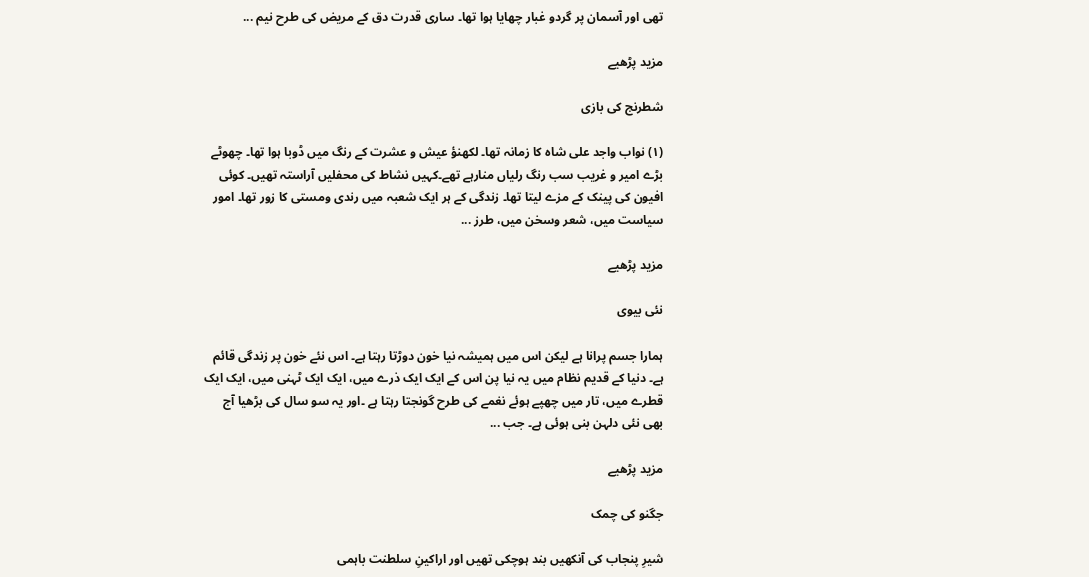تھی اور آسمان پر گردو غبار چھایا ہوا تھا۔ ساری قدرت دق کے مریض کی طرح نیم ...

مزید پڑھیے

شطرنج کی بازی

(۱) نواب واجد علی شاہ کا زمانہ تھا۔ لکھنؤ عیش و عشرت کے رنگ میں ڈوبا ہوا تھا۔ چھوٹے بڑے امیر و غریب سب رنگ رلیاں منارہے تھے۔کہیں نشاط کی محفلیں آراستہ تھیں۔ کوئی افیون کی پینک کے مزے لیتا تھا۔ زندگی کے ہر ایک شعبہ میں رندی ومستی کا زور تھا۔ امور سیاست میں، شعر وسخن میں، طرز ...

مزید پڑھیے

نئی بیوی

ہمارا جسم پرانا ہے لیکن اس میں ہمیشہ نیا خون دوڑتا رہتا ہے۔ اس نئے خون پر زندگی قائم ہے۔ دنیا کے قدیم نظام میں یہ نیا پن اس کے ایک ایک ذرے میں، ایک ایک ٹہنی میں، ایک ایک قطرے میں، تار میں چھپے ہوئے نغمے کی طرح گونجتا رہتا ہے ۔اور یہ سو سال کی بڑھیا آج بھی نئی دلہن بنی ہوئی ہے۔ جب ...

مزید پڑھیے

جگنو کی چمک

شیرِ پنجاب کی آنکھیں بند ہوچکی تھیں اور اراکینِ سلطنت باہمی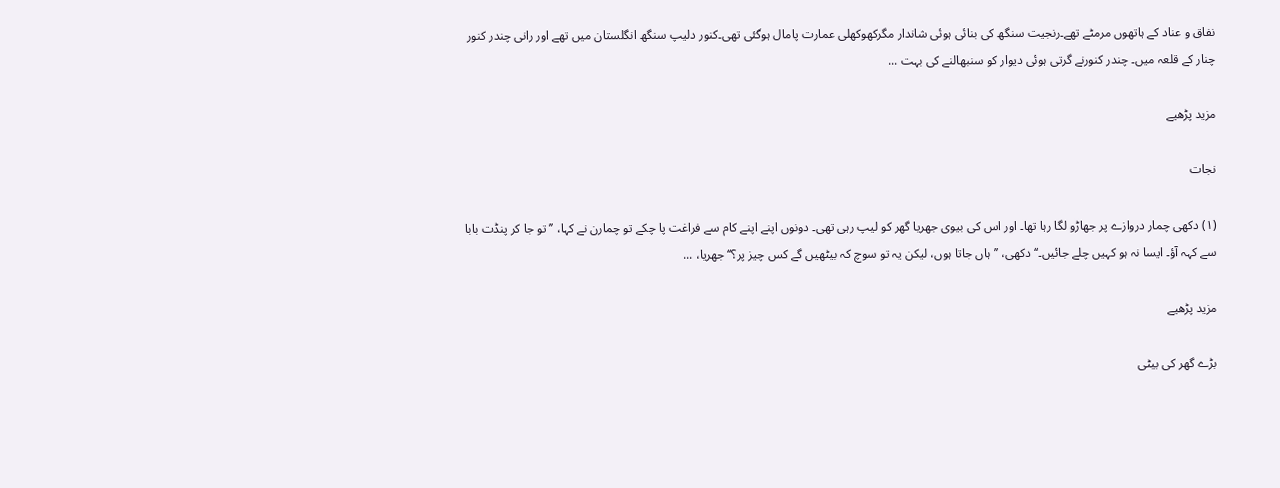نفاق و عناد کے ہاتھوں مرمٹے تھے۔رنجیت سنگھ کی بنائی ہوئی شاندار مگرکھوکھلی عمارت پامال ہوگئی تھی۔کنور دلیپ سنگھ انگلستان میں تھے اور رانی چندر کنور چنار کے قلعہ میں۔ چندر کنورنے گرتی ہوئی دیوار کو سنبھالنے کی بہت ...

مزید پڑھیے

نجات

(۱) دکھی چمار دروازے پر جھاڑو لگا رہا تھا۔ اور اس کی بیوی جھریا گھر کو لیپ رہی تھی۔ دونوں اپنے اپنے کام سے فراغت پا چکے تو چمارن نے کہا، ’’تو جا کر پنڈت بابا سے کہہ آؤ۔ ایسا نہ ہو کہیں چلے جائیں۔‘‘ دکھی، ’’ہاں جاتا ہوں، لیکن یہ تو سوچ کہ بیٹھیں گے کس چیز پر؟‘‘ جھریا، ...

مزید پڑھیے

بڑے گھر کی بیٹی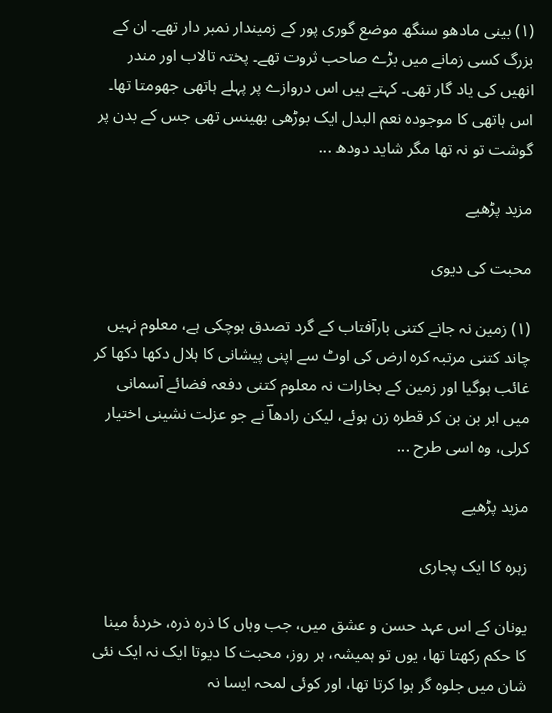(۱) بینی مادھو سنگھ موضع گوری پور کے زمیندار نمبر دار تھے۔ ان کے بزرگ کسی زمانے میں بڑے صاحب ثروت تھے۔ پختہ تالاب اور مندر انھیں کی یاد گار تھی۔ کہتے ہیں اس دروازے پر پہلے ہاتھی جھومتا تھا۔ اس ہاتھی کا موجودہ نعم البدل ایک بوڑھی بھینس تھی جس کے بدن پر گوشت تو نہ تھا مگر شاید دودھ ...

مزید پڑھیے

محبت کی دیوی

(۱) زمین نہ جانے کتنی بارآفتاب کے گرد تصدق ہوچکی ہے، معلوم نہیں چاند کتنی مرتبہ کرہ ارض کی اوٹ سے اپنی پیشانی کا ہلال دکھا دکھا کر غائب ہوگیا اور زمین کے بخارات نہ معلوم کتنی دفعہ فضائے آسمانی میں ابر بن بن کر قطرہ زن ہوئے، لیکن رادھاؔ نے جو عزلت نشینی اختیار کرلی، وہ اسی طرح ...

مزید پڑھیے

زہرہ کا ایک پجاری

یونان کے اس عہد حسن و عشق میں، جب وہاں کا ذرہ ذرہ، خردۂ مینا کا حکم رکھتا تھا، یوں تو ہمیشہ، ہر روز، محبت کا دیوتا ایک نہ ایک نئی شان میں جلوہ گر ہوا کرتا تھا، اور کوئی لمحہ ایسا نہ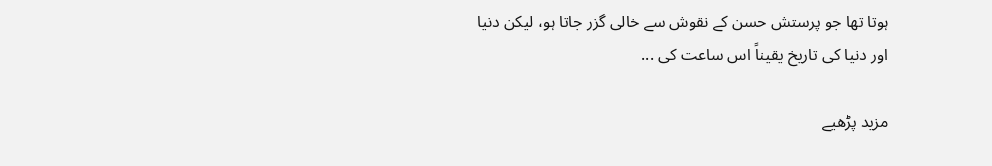ہوتا تھا جو پرستش حسن کے نقوش سے خالی گزر جاتا ہو، لیکن دنیا اور دنیا کی تاریخ یقیناً اس ساعت کی ...

مزید پڑھیے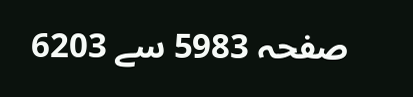صفحہ 5983 سے 6203